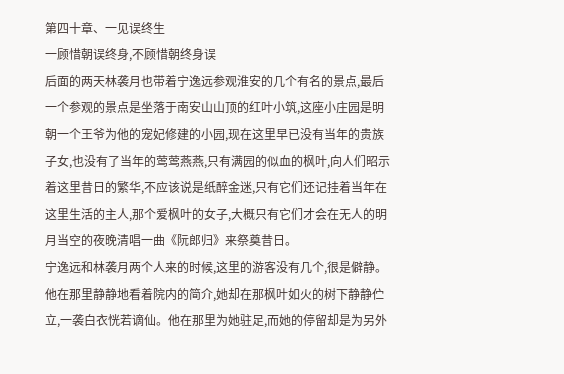第四十章、一见误终生
一顾惜朝误终身,不顾惜朝终身误
后面的两天林袭月也带着宁逸远参观淮安的几个有名的景点,最后一个参观的景点是坐落于南安山山顶的红叶小筑,这座小庄园是明朝一个王爷为他的宠妃修建的小园,现在这里早已没有当年的贵族子女,也没有了当年的莺莺燕燕,只有满园的似血的枫叶,向人们昭示着这里昔日的繁华,不应该说是纸醉金迷,只有它们还记挂着当年在这里生活的主人,那个爱枫叶的女子,大概只有它们才会在无人的明月当空的夜晚清唱一曲《阮郎归》来祭奠昔日。
宁逸远和林袭月两个人来的时候,这里的游客没有几个,很是僻静。他在那里静静地看着院内的简介,她却在那枫叶如火的树下静静伫立,一袭白衣恍若谪仙。他在那里为她驻足,而她的停留却是为另外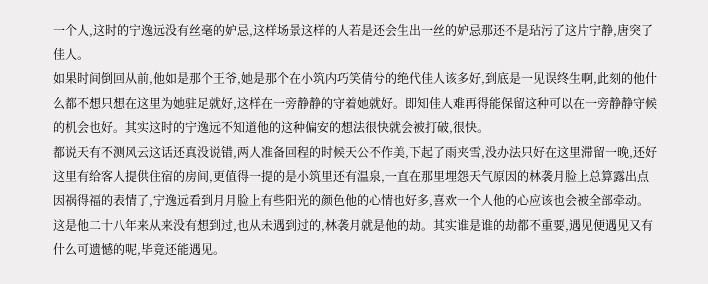一个人,这时的宁逸远没有丝毫的妒忌,这样场景这样的人若是还会生出一丝的妒忌那还不是玷污了这片宁静,唐突了佳人。
如果时间倒回从前,他如是那个王爷,她是那个在小筑内巧笑倩兮的绝代佳人该多好,到底是一见误终生啊,此刻的他什么都不想只想在这里为她驻足就好,这样在一旁静静的守着她就好。即知佳人难再得能保留这种可以在一旁静静守候的机会也好。其实这时的宁逸远不知道他的这种偏安的想法很快就会被打破,很快。
都说天有不测风云这话还真没说错,两人准备回程的时候天公不作美,下起了雨夹雪,没办法只好在这里滞留一晚,还好这里有给客人提供住宿的房间,更值得一提的是小筑里还有温泉,一直在那里埋怨天气原因的林袭月脸上总算露出点因祸得福的表情了,宁逸远看到月月脸上有些阳光的颜色他的心情也好多,喜欢一个人他的心应该也会被全部牵动。这是他二十八年来从来没有想到过,也从未遇到过的,林袭月就是他的劫。其实谁是谁的劫都不重要,遇见便遇见又有什么可遗憾的呢,毕竟还能遇见。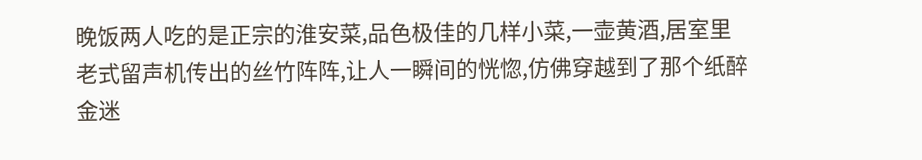晚饭两人吃的是正宗的淮安菜,品色极佳的几样小菜,一壶黄酒,居室里老式留声机传出的丝竹阵阵,让人一瞬间的恍惚,仿佛穿越到了那个纸醉金迷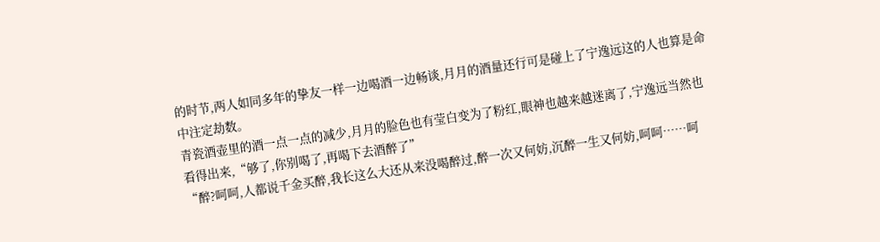的时节,两人如同多年的挚友一样一边喝酒一边畅谈,月月的酒量还行可是碰上了宁逸远这的人也算是命中注定劫数。
青瓷酒壶里的酒一点一点的减少,月月的脸色也有莹白变为了粉红,眼神也越来越迷离了,宁逸远当然也看得出来,“够了,你别喝了,再喝下去酒醉了”
“醉?呵呵,人都说千金买醉,我长这么大还从来没喝醉过,醉一次又何妨,沉醉一生又何妨,呵呵……呵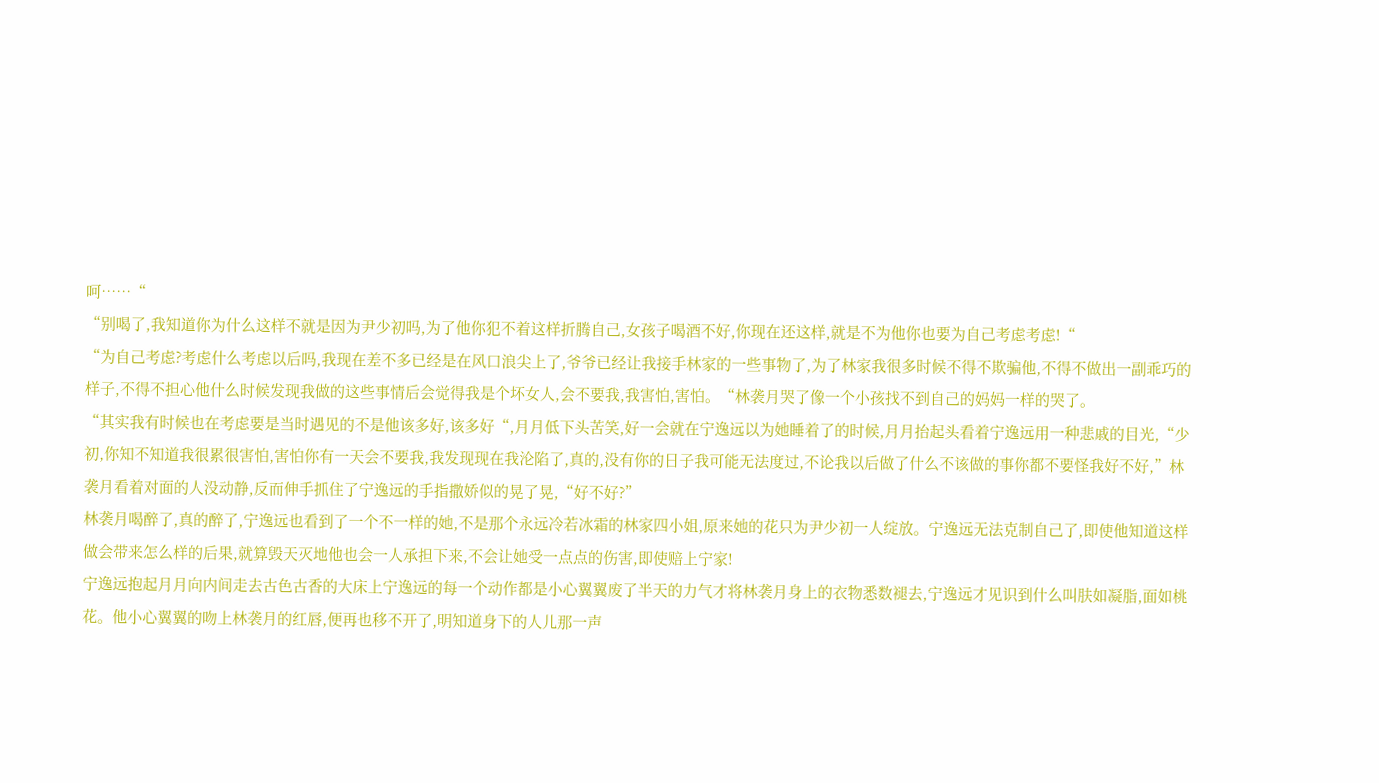呵……“
“别喝了,我知道你为什么这样不就是因为尹少初吗,为了他你犯不着这样折腾自己,女孩子喝酒不好,你现在还这样,就是不为他你也要为自己考虑考虑!“
“为自己考虑?考虑什么考虑以后吗,我现在差不多已经是在风口浪尖上了,爷爷已经让我接手林家的一些事物了,为了林家我很多时候不得不欺骗他,不得不做出一副乖巧的样子,不得不担心他什么时候发现我做的这些事情后会觉得我是个坏女人,会不要我,我害怕,害怕。“林袭月哭了像一个小孩找不到自己的妈妈一样的哭了。
“其实我有时候也在考虑要是当时遇见的不是他该多好,该多好“,月月低下头苦笑,好一会就在宁逸远以为她睡着了的时候,月月抬起头看着宁逸远用一种悲戚的目光,“少初,你知不知道我很累很害怕,害怕你有一天会不要我,我发现现在我沦陷了,真的,没有你的日子我可能无法度过,不论我以后做了什么不该做的事你都不要怪我好不好,”林袭月看着对面的人没动静,反而伸手抓住了宁逸远的手指撒娇似的晃了晃,“好不好?”
林袭月喝醉了,真的醉了,宁逸远也看到了一个不一样的她,不是那个永远冷若冰霜的林家四小姐,原来她的花只为尹少初一人绽放。宁逸远无法克制自己了,即使他知道这样做会带来怎么样的后果,就算毁天灭地他也会一人承担下来,不会让她受一点点的伤害,即使赔上宁家!
宁逸远抱起月月向内间走去古色古香的大床上宁逸远的每一个动作都是小心翼翼废了半天的力气才将林袭月身上的衣物悉数褪去,宁逸远才见识到什么叫肤如凝脂,面如桃花。他小心翼翼的吻上林袭月的红唇,便再也移不开了,明知道身下的人儿那一声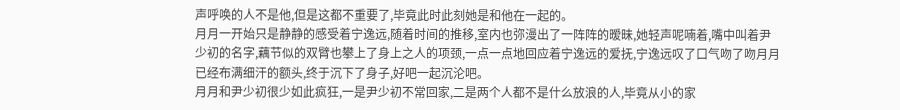声呼唤的人不是他,但是这都不重要了,毕竟此时此刻她是和他在一起的。
月月一开始只是静静的感受着宁逸远,随着时间的推移,室内也弥漫出了一阵阵的暧昧,她轻声呢喃着,嘴中叫着尹少初的名字,藕节似的双臂也攀上了身上之人的项颈,一点一点地回应着宁逸远的爱抚,宁逸远叹了口气吻了吻月月已经布满细汗的额头,终于沉下了身子,好吧一起沉沦吧。
月月和尹少初很少如此疯狂,一是尹少初不常回家,二是两个人都不是什么放浪的人,毕竟从小的家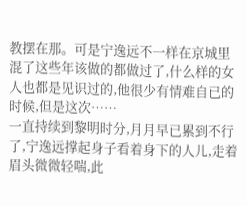教摆在那。可是宁逸远不一样在京城里混了这些年该做的都做过了,什么样的女人也都是见识过的,他很少有情难自已的时候,但是这次……
一直持续到黎明时分,月月早已累到不行了,宁逸远撑起身子看着身下的人儿,走着眉头微微轻喘,此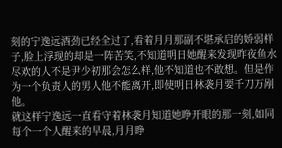刻的宁逸远酒劲已经全过了,看着月月那副不堪承启的娇弱样子,脸上浮现的却是一阵苦笑,不知道明日她醒来发现昨夜鱼水尽欢的人不是尹少初那会怎么样,他不知道也不敢想。但是作为一个负责人的男人他不能离开,即使明日林袭月要千刀万剐他。
就这样宁逸远一直看守着林袭月知道她睁开眼的那一刻,如同每个一个人醒来的早晨,月月睁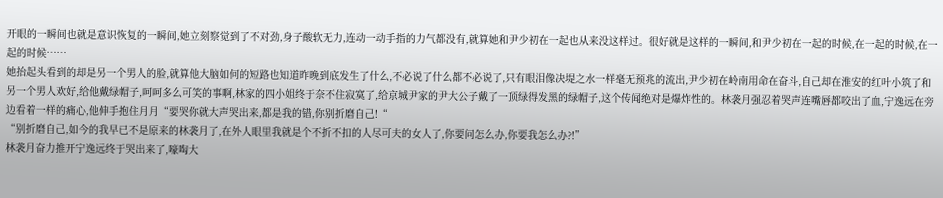开眼的一瞬间也就是意识恢复的一瞬间,她立刻察觉到了不对劲,身子酸软无力,连动一动手指的力气都没有,就算她和尹少初在一起也从来没这样过。很好就是这样的一瞬间,和尹少初在一起的时候,在一起的时候,在一起的时候……
她抬起头看到的却是另一个男人的脸,就算他大脑如何的短路也知道昨晚到底发生了什么,不必说了什么都不必说了,只有眼泪像决堤之水一样毫无预兆的流出,尹少初在岭南用命在奋斗,自己却在淮安的红叶小筑了和另一个男人欢好,给他戴绿帽子,呵呵多么可笑的事啊,林家的四小姐终于奈不住寂寞了,给京城尹家的尹大公子戴了一顶绿得发黑的绿帽子,这个传闻绝对是爆炸性的。林袭月强忍着哭声连嘴唇都咬出了血,宁逸远在旁边看着一样的痛心,他伸手抱住月月“要哭你就大声哭出来,都是我的错,你别折磨自己!“
“别折磨自己,如今的我早已不是原来的林袭月了,在外人眼里我就是个不折不扣的人尽可夫的女人了,你要问怎么办,你要我怎么办?!”
林袭月奋力推开宁逸远终于哭出来了,嚎啕大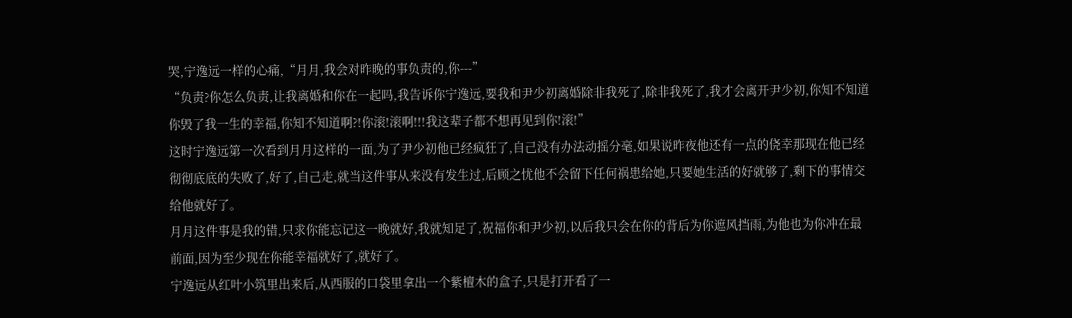哭,宁逸远一样的心痛,“月月,我会对昨晚的事负责的,你---”
“负责?你怎么负责,让我离婚和你在一起吗,我告诉你宁逸远,要我和尹少初离婚除非我死了,除非我死了,我才会离开尹少初,你知不知道你毁了我一生的幸福,你知不知道啊?!你滚!滚啊!!!我这辈子都不想再见到你!滚!”
这时宁逸远第一次看到月月这样的一面,为了尹少初他已经疯狂了,自己没有办法动摇分毫,如果说昨夜他还有一点的侥幸那现在他已经彻彻底底的失败了,好了,自己走,就当这件事从来没有发生过,后顾之忧他不会留下任何祸患给她,只要她生活的好就够了,剩下的事情交给他就好了。
月月这件事是我的错,只求你能忘记这一晚就好,我就知足了,祝福你和尹少初,以后我只会在你的背后为你遮风挡雨,为他也为你冲在最前面,因为至少现在你能幸福就好了,就好了。
宁逸远从红叶小筑里出来后,从西服的口袋里拿出一个紫檀木的盒子,只是打开看了一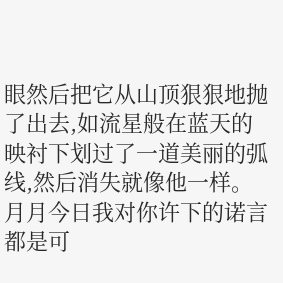眼然后把它从山顶狠狠地抛了出去,如流星般在蓝天的映衬下划过了一道美丽的弧线,然后消失就像他一样。月月今日我对你许下的诺言都是可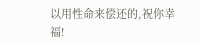以用性命来偿还的,祝你幸福!